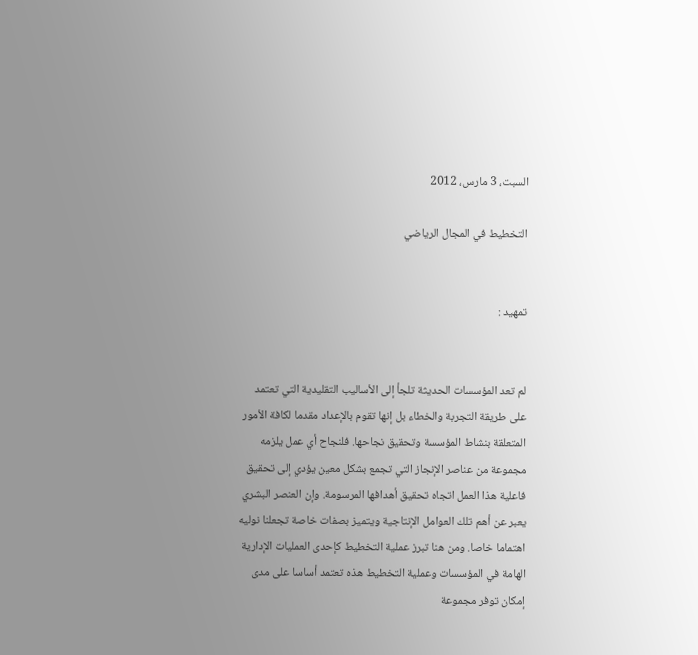السبت، 3 مارس، 2012

التخطيط في المجال الرياضي


تمهيد :


لم تعد المؤسسات الحديثة تلجأ إلى الأساليب التقليدية التي تعتمد على طريقة التجربة والخطاء بل إنها تقوم بالإعداد مقدما لكافة الأمور المتعلقة بنشاط المؤسسة وتحقيق نجاحها. فلنجاح أي عمل يلزمه مجموعة من عناصر الإنجاز التي تجمع بشكل معين يؤدي إلى تحقيق فاعلية هذا العمل اتجاه تحقيق أهدافها المرسومة. وإن العنصر البشري يعبر عن أهم تلك العوامل الإنتاجية ويتميز بصفات خاصة تجعلنا نوليه اهتماما خاصا. ومن هنا تبرز عملية التخطيط كإحدى العمليات الإدارية الهامة في المؤسسات وعملية التخطيط هذه تعتمد أساسا على مدى إمكان توفر مجموعة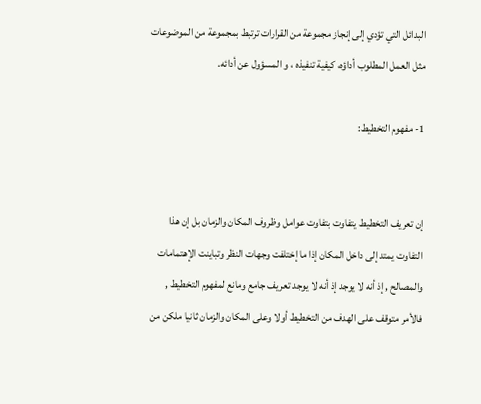البدائل التي تؤدي إلى إنجاز مجموعة من القرارات ترتبط بمجموعة من الموضوعات مثل العمل المطلوب أداؤه، كيفية تنفيذه ، و المسؤول عن أدائه.

1- مفهوم التخطيط:


إن تعريف التخطيط يتفاوت بتفاوت عوامل وظروف المكان والزمان بل إن هذا التفاوت يمتد إلى داخل المكان إذا ما إختلفت وجهات النظر وتباينت الإهتمامات والمصالح , إذ أنه لا يوجد إذ أنه لا يوجد تعريف جامع ومانع لمفهوم التخطيط , فالأمر متوقف على الهدف من التخطيط أولا وعلى المكان والزمان ثانيا ملكن من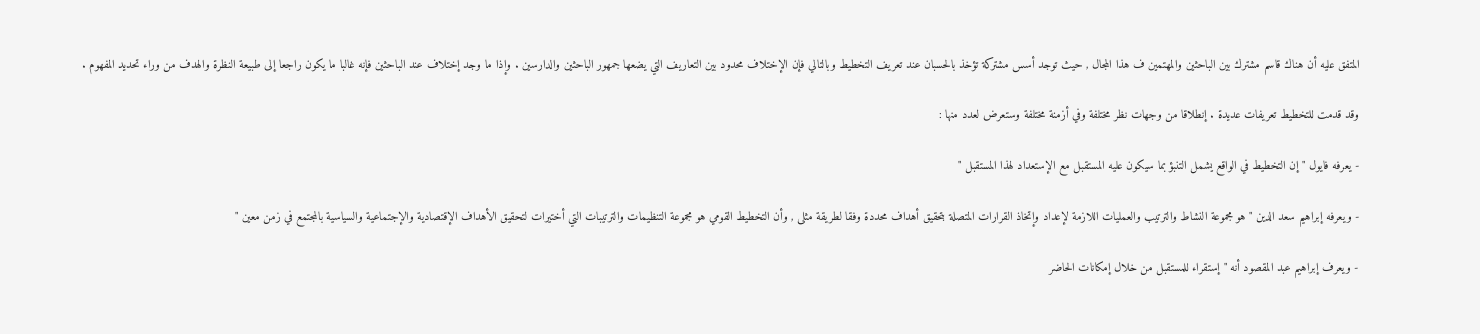المتفق عليه أن هناك قاسم مشترك بين الباحثين والمهتمين ف هذا المجال , حيث توجد أسس مشتركة تؤخذ بالحسبان عند تعريف التخطيط وبالتالي فإن الإختلاف محدود بين التعاريف التي يضعها جمهور الباحثين والدارسين . وإذا ما وجد إختلاف عند الباحثين فإنه غالبا ما يكون راجعا إلى طبيعة النظرة والهدف من وراء تحديد المفهوم .

وقد قدمت للتخطيط تعريفات عديدة . إنطلاقا من وجهات نظر مختلفة وفي أزمنة مختلفة وستعرض لعدد منها :

- يعرفه فايول " إن التخطيط في الواقع يشمل التنبؤ بما سيكون عليه المستقبل مع الإستعداد لهذا المستقبل "

- ويعرفه إبراهيم سعد الدين " هو مجموعة النشاط والترتيب والعمليات اللازمة لإعداد وإتخاذ القرارات المتصلة بتحقيق أهداف محددة وفقا لطريقة مثلى , وأن التخطيط القومي هو مجموعة التنظيمات والترتيبات التي أختيرات لتحقيق الأهداف الإقتصادية والإجتماعية والسياسية بالمجتمع في زمن معين "

- ويعرف إبراهيم عبد المقصود أنه " إستقراء للمستقبل من خلال إمكانات الحاضر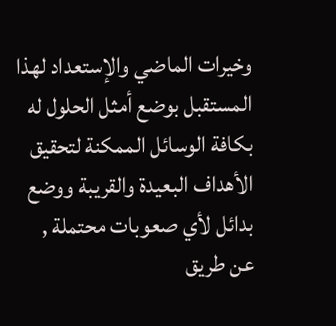وخيرات الماضي والإستعداد لهذا المستقبل بوضع أمثل الحلول له بكافة الوسائل الممكنة لتحقيق الأهداف البعيدة والقريبة ووضع بدائل لأي صعوبات محتملة , عن طريق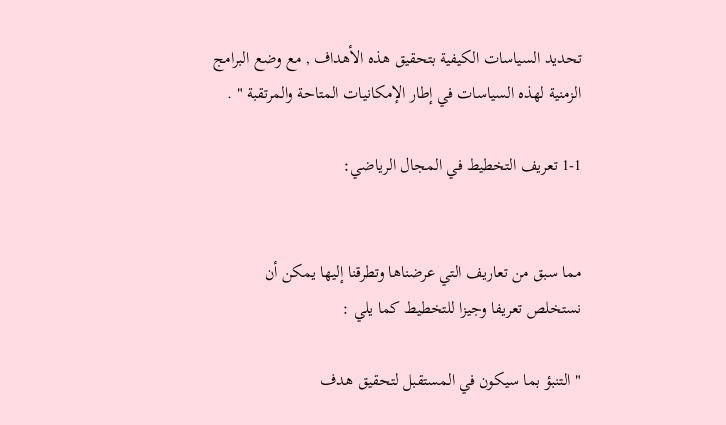تحديد السياسات الكيفية بتحقيق هذه الأهداف , مع وضع البرامج الزمنية لهذه السياسات في إطار الإمكانيات المتاحة والمرتقبة " .

1-1 تعريف التخطيط في المجال الرياضي:


مما سبق من تعاريف التي عرضناها وتطرقنا إليها يمكن أن نستخلص تعريفا وجيزا للتخطيط كما يلي :

" التنبؤ بما سيكون في المستقبل لتحقيق هدف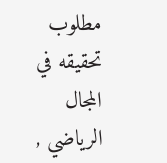مطلوب تحقيقه في المجال الرياضي ,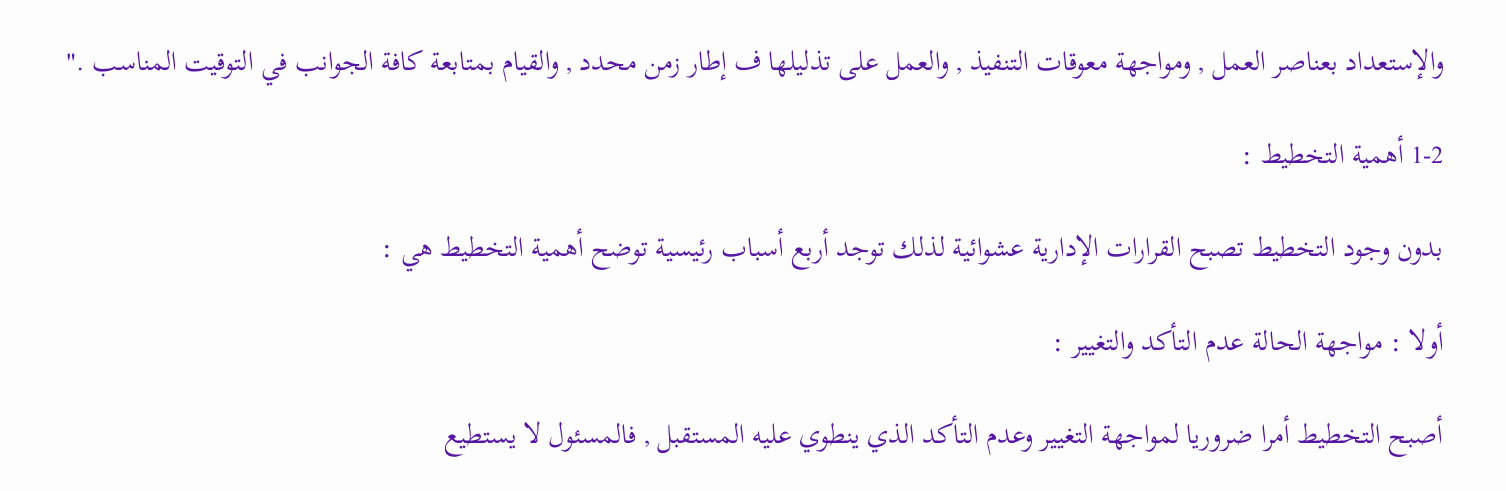والإستعداد بعناصر العمل , ومواجهة معوقات التنفيذ , والعمل على تذليلها ف إطار زمن محدد , والقيام بمتابعة كافة الجوانب في التوقيت المناسب ."

1-2 أهمية التخطيط :

بدون وجود التخطيط تصبح القرارات الإدارية عشوائية لذلك توجد أربع أسباب رئيسية توضح أهمية التخطيط هي :

أولا : مواجهة الحالة عدم التأكد والتغيير :

أصبح التخطيط أمرا ضروريا لمواجهة التغيير وعدم التأكد الذي ينطوي عليه المستقبل , فالمسئول لا يستطيع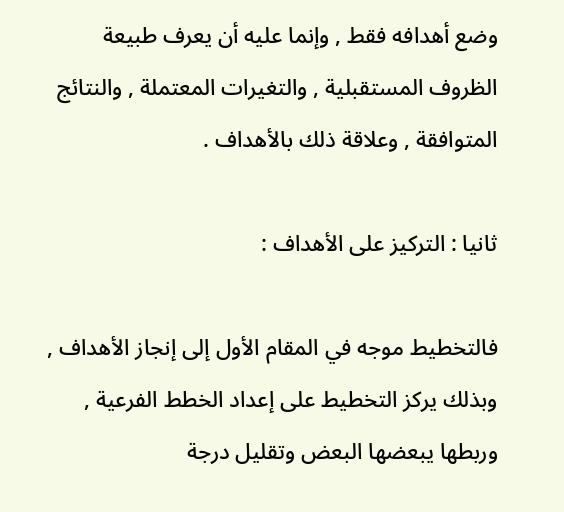وضع أهدافه فقط , وإنما عليه أن يعرف طبيعة الظروف المستقبلية , والتغيرات المعتملة , والنتائج المتوافقة , وعلاقة ذلك بالأهداف .

ثانيا : التركيز على الأهداف :

فالتخطيط موجه في المقام الأول إلى إنجاز الأهداف , وبذلك يركز التخطيط على إعداد الخطط الفرعية , وربطها يبعضها البعض وتقليل درجة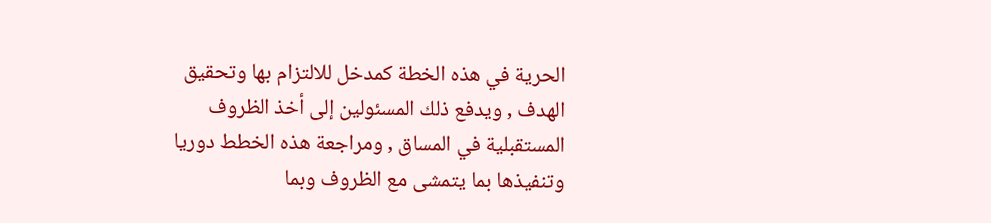الحرية في هذه الخطة كمدخل للالتزام بها وتحقيق الهدف , ويدفع ذلك المسئولين إلى أخذ الظروف المستقبلية في المساق , ومراجعة هذه الخطط دوريا وتنفيذها بما يتمشى مع الظروف وبما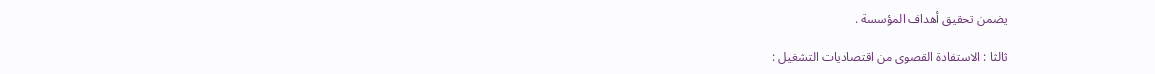يضمن تحقيق أهداف المؤسسة .

ثالثا : الاستفادة القصوى من اقتصاديات التشغيل :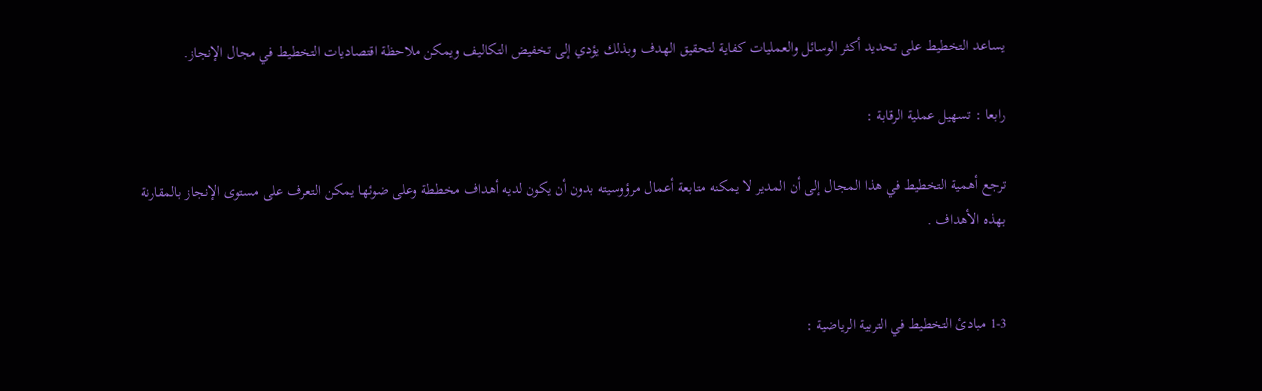يساعد التخطيط على تحديد أكثر الوسائل والعمليات كفاية لتحقيق الهدف وبذلك يؤدي إلى تخفيض التكاليف ويمكن ملاحظة اقتصاديات التخطيط في مجال الإنجاز.

رابعا : تسهيل عملية الرقابة :

ترجع أهمية التخطيط في هذا المجال إلى أن المدير لا يمكنه متابعة أعمال مرؤوسيته بدون أن يكون لديه أهداف مخططة وعلى ضوئها يمكن التعرف على مستوى الإنجاز بالمقارنة بهذه الأهداف .


1-3 مبادئ التخطيط في التربية الرياضية :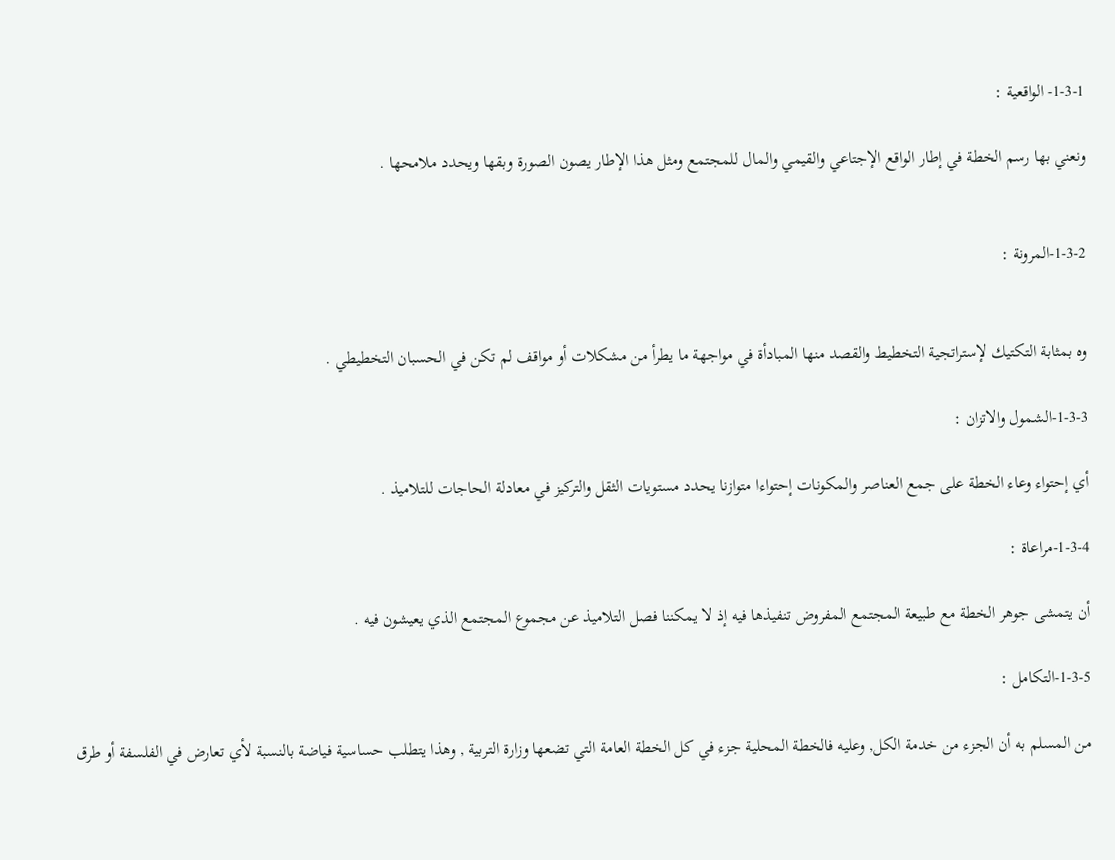1-3-1- الواقعية :

ونعني بها رسم الخطة في إطار الواقع الإجتاعي والقيمي والمال للمجتمع ومثل هذا الإطار يصون الصورة وبقها ويحدد ملامحها .


1-3-2-المرونة :


وه بمثابة التكتيك لإستراتجية التخطيط والقصد منها المبادأة في مواجهة ما يطرأ من مشكلات أو مواقف لم تكن في الحسبان التخطيطي .

1-3-3-الشمول والاتزان :

أي إحتواء وعاء الخطة على جمع العناصر والمكونات إحتواءا متوازنا يحدد مستويات الثقل والتركيز في معادلة الحاجات للتلاميذ .

1-3-4-مراعاة :

أن يتمشى جوهر الخطة مع طبيعة المجتمع المفروض تنفيذها فيه إذ لا يمكننا فصل التلاميذ عن مجموع المجتمع الذي يعيشون فيه .

1-3-5-التكامل :

من المسلم به أن الجزء من خدمة الكل, وعليه فالخطة المحلية جزء في كل الخطة العامة التي تضعها وزارة التربية , وهذا يتطلب حساسية فياضة بالنسبة لأي تعارض في الفلسفة أو طرق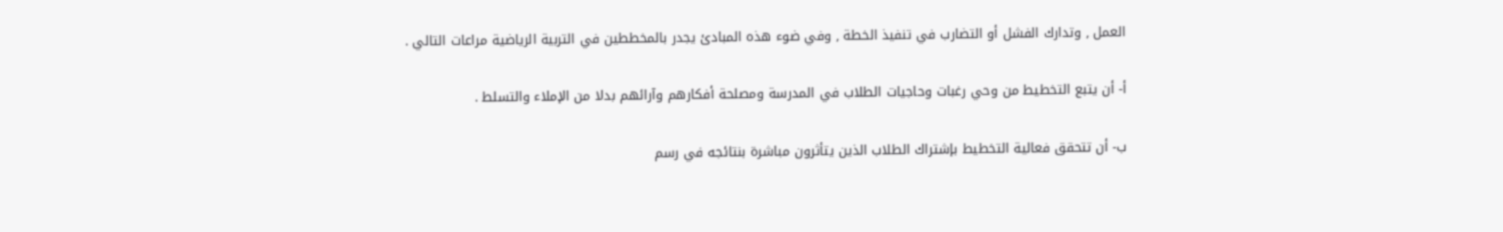العمل , وتدارك الفشل أو التضارب في تنفيذ الخطة , وفي ضوء هذه المبادئ يجدر بالمخططين في التربية الرياضية مراعات التالي .

أ‌- أن يتبع التخطيط من وحي رغبات وحاجيات الطلاب في المدرسة ومصلحة أفكارهم وآرائهم بدلا من الإملاء والتسلط .

ب‌- أن تتحقق فعالية التخطيط بإشتراك الطلاب الذين يتأثرون مباشرة بنتائجه في رسم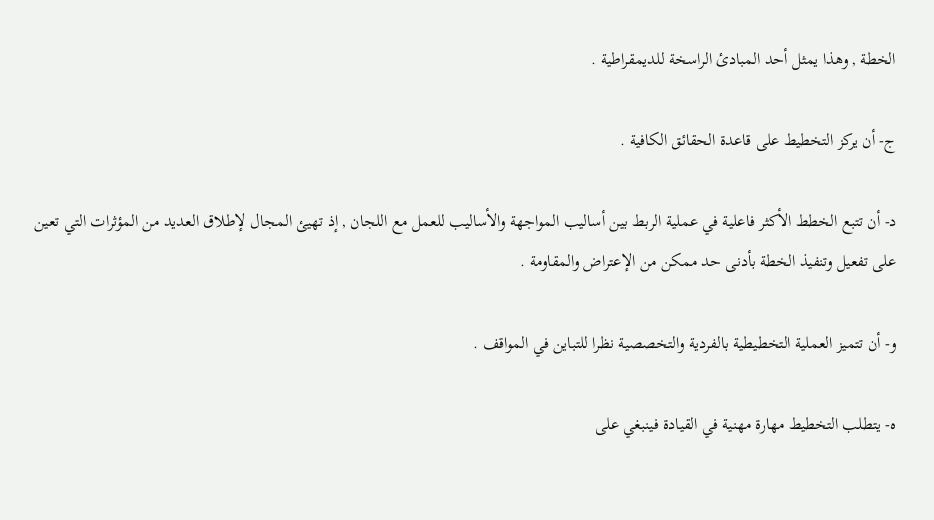الخطة , وهذا يمثل أحد المبادئ الراسخة للديمقراطية .

ج- أن يركز التخطيط على قاعدة الحقائق الكافية .

د- أن تتبع الخطط الأكثر فاعلية في عملية الربط بين أساليب المواجهة والأساليب للعمل مع اللجان , إذ تهيئ المجال لإطلاق العديد من المؤثرات التي تعين على تفعيل وتنفيذ الخطة بأدنى حد ممكن من الإعتراض والمقاومة .

و- أن تتميز العملية التخطيطية بالفردية والتخصصية نظرا للتباين في المواقف .

ه- يتطلب التخطيط مهارة مهنية في القيادة فينبغي على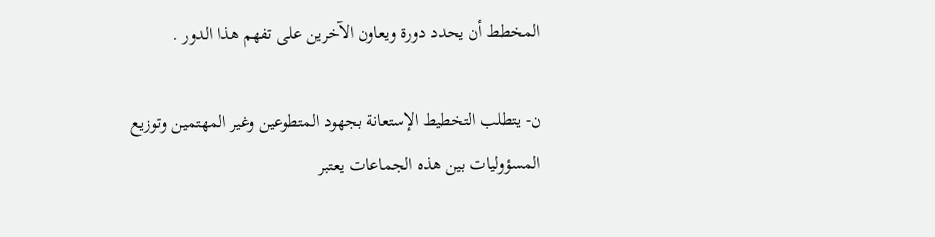المخطط أن يحدد دورة ويعاون الآخرين على تفهم هذا الدور .

ن- يتطلب التخطيط الإستعانة بجهود المتطوعين وغير المهتمين وتوزيع المسؤوليات بين هذه الجماعات يعتبر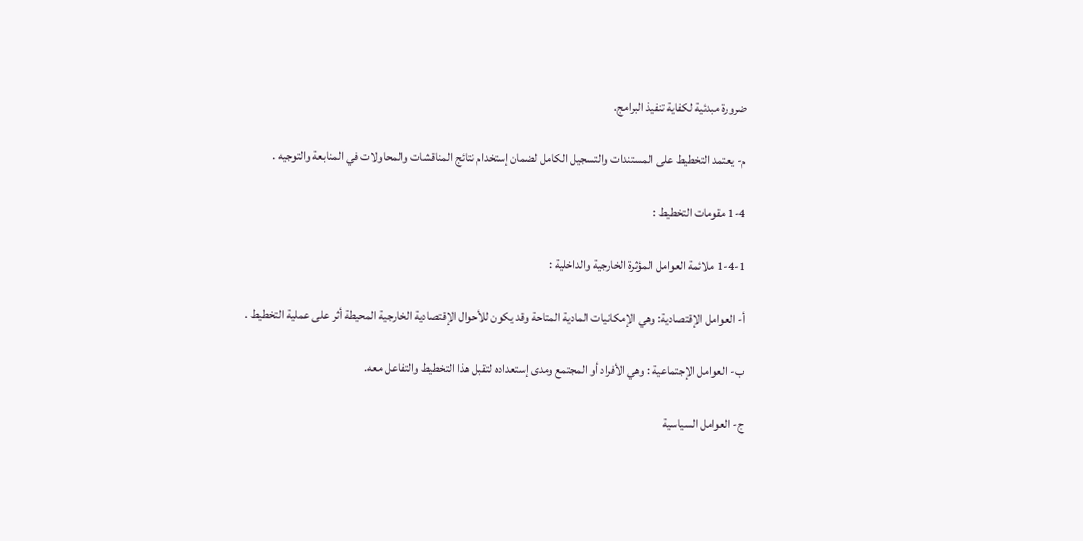ضرورة مبدئية لكفاية تنفيذ البرامج.

م- يعتمد التخطيط على المستندات والتسجيل الكامل لضمان إستخدام نتائج المناقشات والمحاولات في المنابعة والتوجيه .

1-4 مقومات التخطيط :

1-4-1 ملائمة العوامل المؤثرة الخارجية والداخلية :

أ- العوامل الإقتصادية: وهي الإمكانيات المادية المتاحة وقد يكون للأحوال الإقتصادية الخارجية المحيطة أثر على عملية التخطيط .

ب- العوامل الإجتماعية : وهي الأفراد أو المجتمع ومدى إستعداده لتقبل هذا التخطيط والتفاعل معه.

ج- العوامل السياسية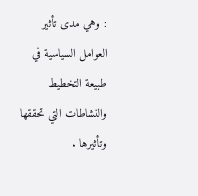: وهي مدى تأثير العوامل السياسية في طبيعة التخطيط والنشاطات التي تحققها وتأثيرها .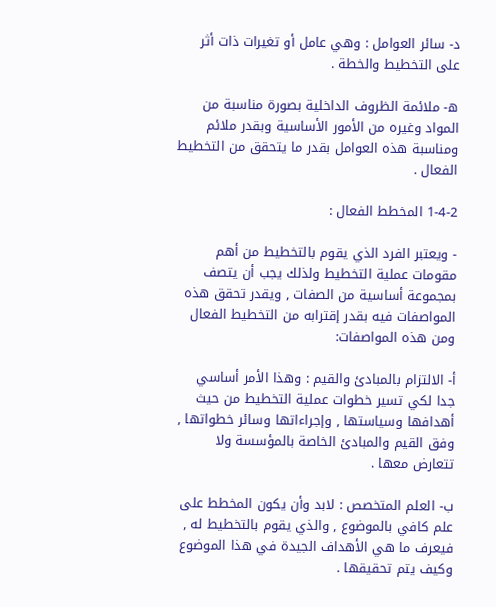د- سائر العوامل : وهي عامل أو تغيرات ذات أثر على التخطيط والخطة .

ه- ملائمة الظروف الداخلية بصورة مناسبة من المواد وغيره من الأمور الأساسية وبقدر ملائم ومناسبة هذه العوامل بقدر ما يتحقق من التخطيط الفعال .

1-4-2 المخطط الفعال :

- ويعتبر الفرد الذي يقوم بالتخطيط من أهم مقومات عملية التخطيط ولذلك يجب أن يتصف بمجموعة أساسية من الصفات , ويقدر تحقق هذه المواصفات فيه بقدر إقترابه من التخطيط الفعال ومن هذه المواصفات:

أ- الالتزام بالمبادئ والقيم : وهذا الأمر أساسي جدا لكي تسير خطوات عملية التخطيط من حيث أهدافها وسياستها , وإجراءاتها وسائر خطواتها , وفق القيم والمبادئ الخاصة بالمؤسسة ولا تتعارض معها .

ب- العلم المتخصص : لابد وأن يكون المخطط على علم كافي بالموضوع , والذي يقوم بالتخطيط له , فيعرف ما هي الأهداف الجيدة في هذا الموضوع وكيف يتم تحقيقها .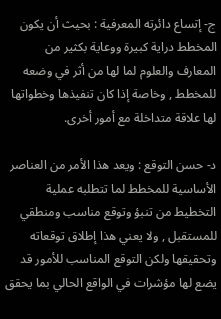ج- إتساع دائرته المعرفية : بحيث أن يكون المخطط دراية كبيرة ووعاية بكثير من المعارف والعلوم لما لها من أثر في وضعه للمخطط , وخاصة إذا كان تنفيذها وخطواتها لها علاقة متداخلة مع أمور أخرى.

د- حسن التوقع : ويعد هذا الأمر من العناصر الأساسية للمخطط لما تتطلبه عملية التخطيط من تنبؤ وتوقع مناسب ومنطقي للمستقبل , ولا يعني هذا إطلاق توقعاته وتحقيقها ولكن التوقع المناسب للأمور قد يضع لها مؤشرات في الواقع الحالي بما يحقق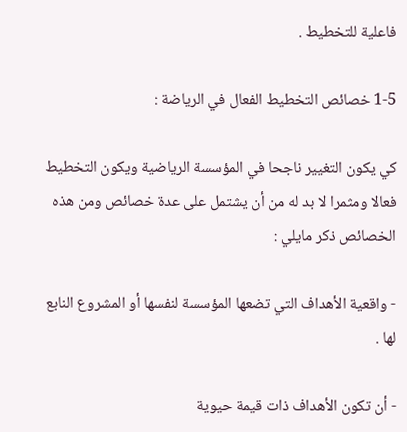فاعلية للتخطيط .

1-5 خصائص التخطيط الفعال في الرياضة :

كي يكون التغيير ناجحا في المؤسسة الرياضية ويكون التخطيط فعالا ومثمرا لا بد له من أن يشتمل على عدة خصائص ومن هذه الخصائص ذكر مايلي :

- واقعية الأهداف التي تضعها المؤسسة لنفسها أو المشروع النابع لها .

- أن تكون الأهداف ذات قيمة حيوية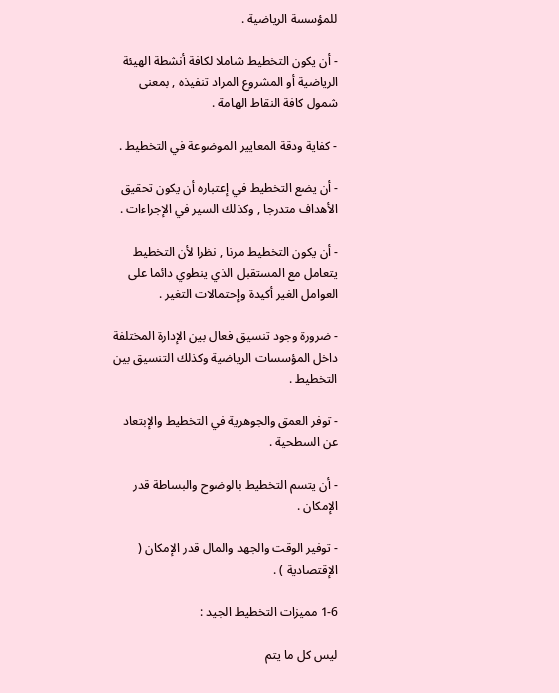للمؤسسة الرياضية .

- أن يكون التخطيط شاملا لكافة أنشطة الهيئة الرياضية أو المشروع المراد تنفيذه , بمعنى شمول كافة النقاط الهامة .

- كفاية ودقة المعايير الموضوعة في التخطيط .

- أن يضع التخطيط في إعتباره أن يكون تحقيق الأهداف متدرجا , وكذلك السير في الإجراءات .

- أن يكون التخطيط مرنا , نظرا لأن التخطيط يتعامل مع المستقبل الذي ينطوي دائما على العوامل الغير أكيدة وإحتمالات التغير .

- ضرورة وجود تنسيق فعال بين الإدارة المختلفة داخل المؤسسات الرياضية وكذلك التنسيق بين التخطيط .

- توفر العمق والجوهرية في التخطيط والإبتعاد عن السطحية .

- أن يتسم التخطيط بالوضوح والبساطة قدر الإمكان .

- توفير الوقت والجهد والمال قدر الإمكان ( الإقتصادية ) .

1-6 مميزات التخطيط الجيد :

ليس كل ما يتم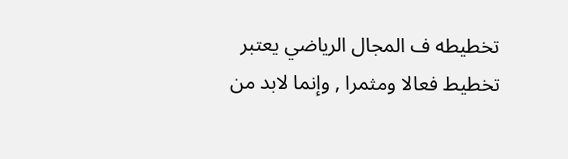تخطيطه ف المجال الرياضي يعتبر تخطيط فعالا ومثمرا , وإنما لابد من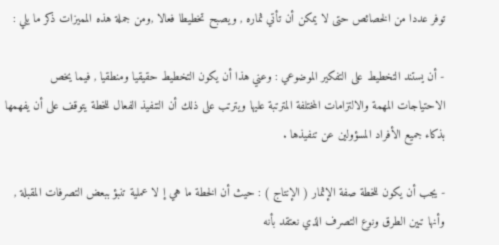توفر عددا من الخصائص حتى لا يمكن أن تأتي ثماره , ويصبح تخطيطا فعالا ,ومن جملة هذه المميزات ذكر ما يلي :

- أن يستند التخطيط على التفكير الموضوعي : وعني هذا أن يكون التخطيط حقيقيا ومنطقيا , فيما يخص الاحتياجات المهمة والالتزامات المختلفة المترتبة عليها ويترتب على ذلك أن التنفيذ الفعال للخطة يتوقف على أن يفهمها بذكاء جميع الأفراد المسؤولين عن تنفيذها .

- يجب أن يكون للخطة صفة الإثمار ( الإنتاج ) : حيث أن الخطة ما هي إ لا عملية تنبؤ ببعض التصرفات المقبلة , وأنها تبين الطرق ونوع التصرف الذي نعتقد بأنه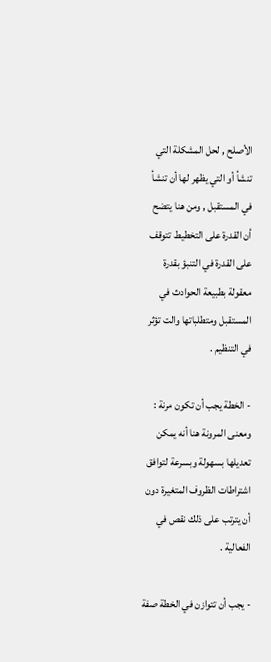الأصلح , لحل المشكلة التي تنشأ أو التي يظهر لها أن تنشأ في المستقبل , ومن هنا يتضح أن القدرة على التخطيط تتوقف على القدرة في التنبؤ بقدرة معقولة بطبيعة الحوادث في المستقبل ومتطلباتها والت تؤثر في التنظيم .

- الخطة يجب أن تكون مرنة : ومعنى المرونة هنا أنه يمكن تعديلها بسهولة وبسرعة لتوافق اشتراطات الظروف المتغيرة دون أن يترتب على ذلك نقص في الفعالية .

- يجب أن تتوازن في الخطة صفة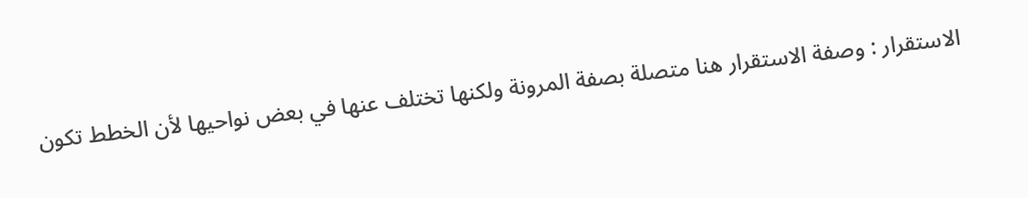الاستقرار : وصفة الاستقرار هنا متصلة بصفة المرونة ولكنها تختلف عنها في بعض نواحيها لأن الخطط تكون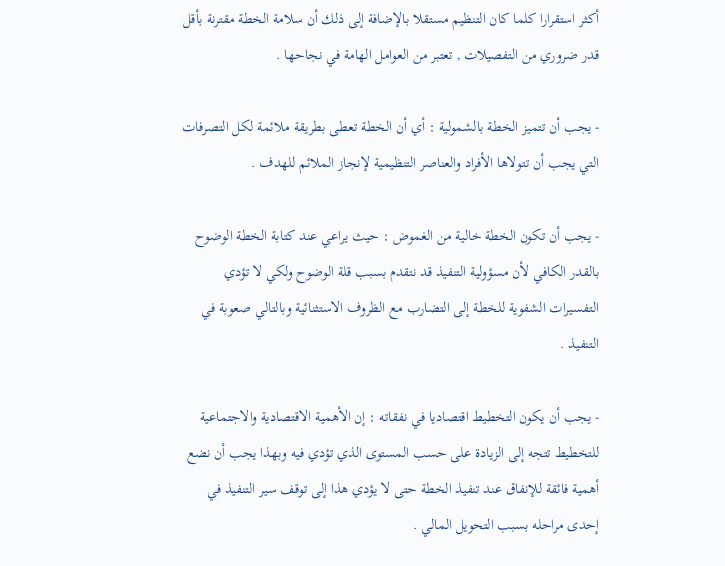أكثر استقرارا كلما كان التنظيم مستقلا بالإضافة إلى ذلك أن سلامة الخطة مقترنة بأقل قدر ضروري من التفصيلات , تعتبر من العوامل الهامة في نجاحها .

- يجب أن تتميز الخطة بالشمولية : أي أن الخطة تعطى بطريقة ملائمة لكل التصرفات التي يجب أن تتولاها الأفراد والعناصر التنظيمية لإنجاز الملائم للهدف .

- يجب أن تكون الخطة خالية من الغموض : حيث يراعي عند كتابة الخطة الوضوح بالقدر الكافي لأن مسؤولية التنفيذ قد نتقدم بسبب قلة الوضوح ولكي لا تؤدي التفسيرات الشفوية للخطة إلى التضارب مع الظروف الاستثنائية وبالتالي صعوبة في التنفيذ .

- يجب أن يكون التخطيط اقتصاديا في نفقاته : إن الأهمية الاقتصادية والاجتماعية للتخطيط تتجه إلى الزيادة على حسب المستوى الذي تؤدي فيه وبهذا يجب أن نضع أهمية فائقة للإنفاق عند تنفيذ الخطة حتى لا يؤدي هذا إلى توقف سير التنفيذ في إحدى مراحله بسبب التحويل المالي .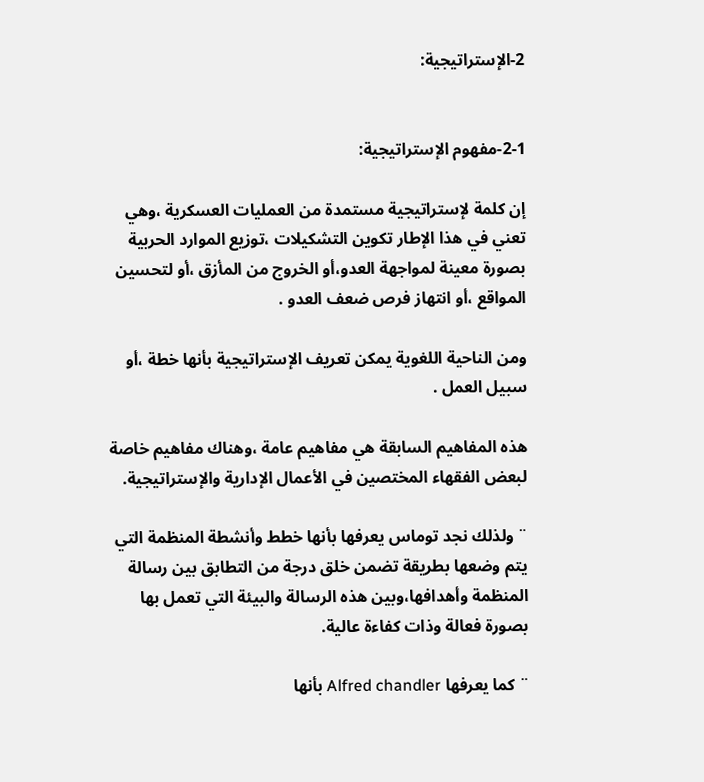2-الإستراتيجية:


2-1-مفهوم الإستراتيجية:

إن كلمة لإستراتيجية مستمدة من العمليات العسكرية ،وهي تعني في هذا الإطار تكوين التشكيلات ،توزيع الموارد الحربية بصورة معينة لمواجهة العدو،أو الخروج من المأزق ،أو لتحسين المواقع ،أو انتهاز فرص ضعف العدو .

ومن الناحية اللغوية يمكن تعريف الإستراتيجية بأنها خطة ،أو سبيل العمل .

هذه المفاهيم السابقة هي مفاهيم عامة ،وهناك مفاهيم خاصة لبعض الفقهاء المختصين في الأعمال الإدارية والإستراتيجية.

¨ ولذلك نجد توماس يعرفها بأنها خطط وأنشطة المنظمة التي يتم وضعها بطريقة تضمن خلق درجة من التطابق بين رسالة المنظمة وأهدافها،وبين هذه الرسالة والبيئة التي تعمل بها بصورة فعالة وذات كفاءة عالية.

¨ كما يعرفها Alfred chandler بأنها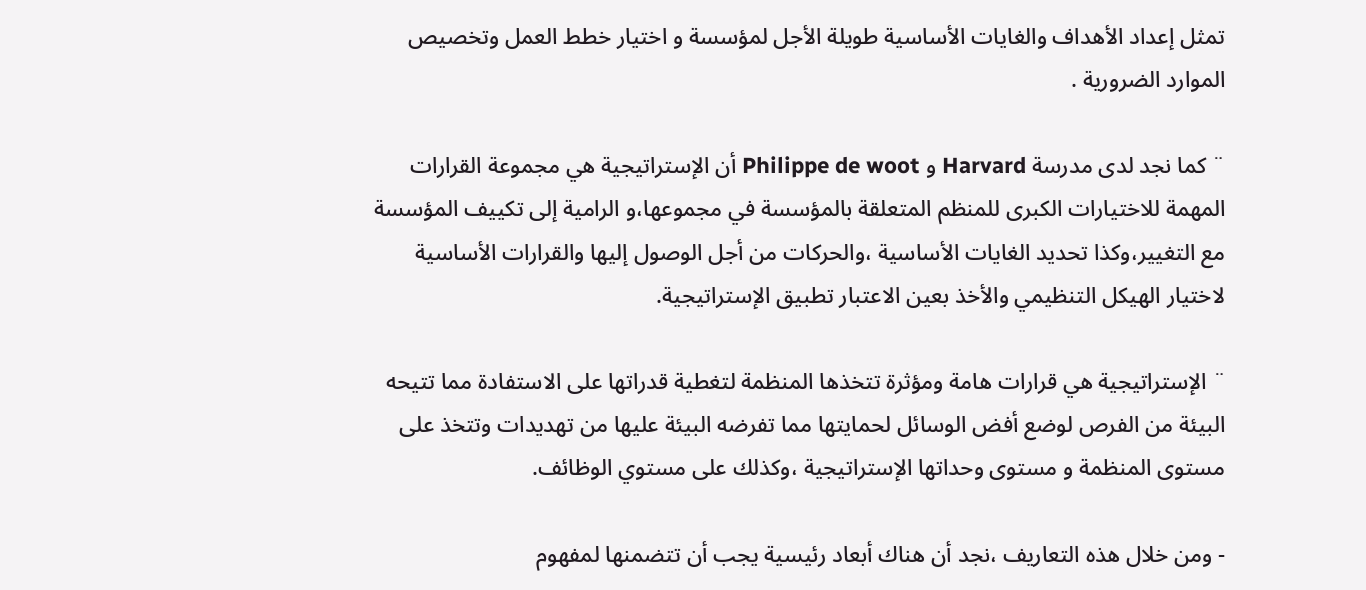تمثل إعداد الأهداف والغايات الأساسية طويلة الأجل لمؤسسة و اختيار خطط العمل وتخصيص الموارد الضرورية .

¨ كما نجد لدى مدرسة Harvard و Philippe de woot أن الإستراتيجية هي مجموعة القرارات المهمة للاختيارات الكبرى للمنظم المتعلقة بالمؤسسة في مجموعها،و الرامية إلى تكييف المؤسسة مع التغيير،وكذا تحديد الغايات الأساسية ،والحركات من أجل الوصول إليها والقرارات الأساسية لاختيار الهيكل التنظيمي والأخذ بعين الاعتبار تطبيق الإستراتيجية.

¨ الإستراتيجية هي قرارات هامة ومؤثرة تتخذها المنظمة لتغطية قدراتها على الاستفادة مما تتيحه البيئة من الفرص لوضع أفض الوسائل لحمايتها مما تفرضه البيئة عليها من تهديدات وتتخذ على مستوى المنظمة و مستوى وحداتها الإستراتيجية ،وكذلك على مستوي الوظائف.

- ومن خلال هذه التعاريف ،نجد أن هناك أبعاد رئيسية يجب أن تتضمنها لمفهوم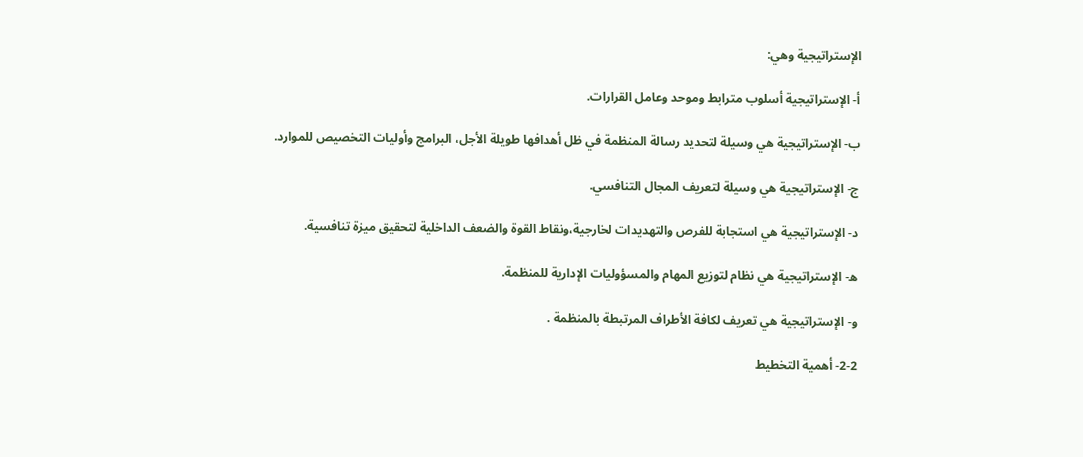الإستراتيجية وهي:

أ- الإستراتيجية أسلوب مترابط وموحد وعامل القرارات.

ب- الإستراتيجية هي وسيلة لتحديد رسالة المنظمة في ظل أهدافها طويلة الأجل، البرامج وأوليات التخصيص للموارد.

ج- الإستراتيجية هي وسيلة لتعريف المجال التنافسي.

د- الإستراتيجية هي استجابة للفرص والتهديدات لخارجية،ونقاط القوة والضعف الداخلية لتحقيق ميزة تنافسية.

ه- الإستراتيجية هي نظام لتوزيع المهام والمسؤوليات الإدارية للمنظمة.

و- الإستراتيجية هي تعريف لكافة الأطراف المرتبطة بالمنظمة .

2-2- أهمية التخطيط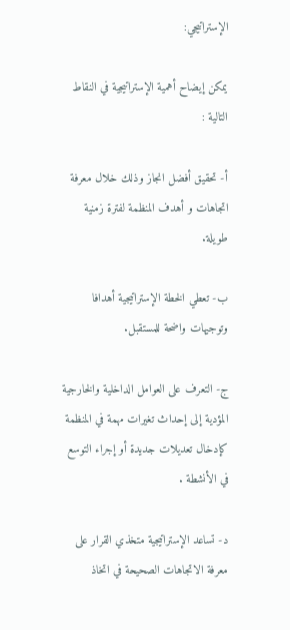الإستراتيجي:

يمكن إيضاح أهمية الإستراتيجية في النقاط التالية :

أ- تحقيق أفضل انجاز وذلك خلال معرفة اتجاهات و أهدف المنظمة لفترة زمنية طويلة.

ب- تعطي الخطة الإستراتيجية أهدافا وتوجيهات واضحة للمستقبل.

ج- التعرف على العوامل الداخلية والخارجية المؤدية إلى إحداث تغيرات مهمة في المنظمة كإدخال تعديلات جديدة أو إجراء التوسع في الأنشطة .

د- تساعد الإستراتيجية متخذي القرار على معرفة الاتجاهات الصحيحة في اتخاذ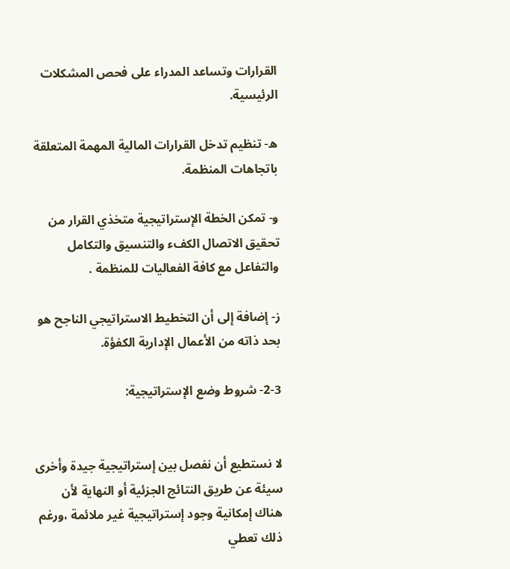القرارات وتساعد المدراء على فحص المشكلات الرئيسية.

ه- تنظيم تدخل القرارات المالية المهمة المتعلقة باتجاهات المنظمة.

و- تمكن الخطة الإستراتيجية متخذي القرار من تحقيق الاتصال الكفء والتنسيق والتكامل والتفاعل مع كافة الفعاليات للمنظمة .

ز- إضافة إلى أن التخطيط الاستراتيجي الناجح هو بحد ذاته من الأعمال الإدارية الكفؤة.

2-3- شروط وضع الإستراتيجية:


لا نستطيع أن نفصل بين إستراتيجية جيدة وأخرى سيئة عن طريق النتائج الجزئية أو النهاية لأن هناك إمكانية وجود إستراتيجية غير ملائمة ،ورغم ذلك تعطي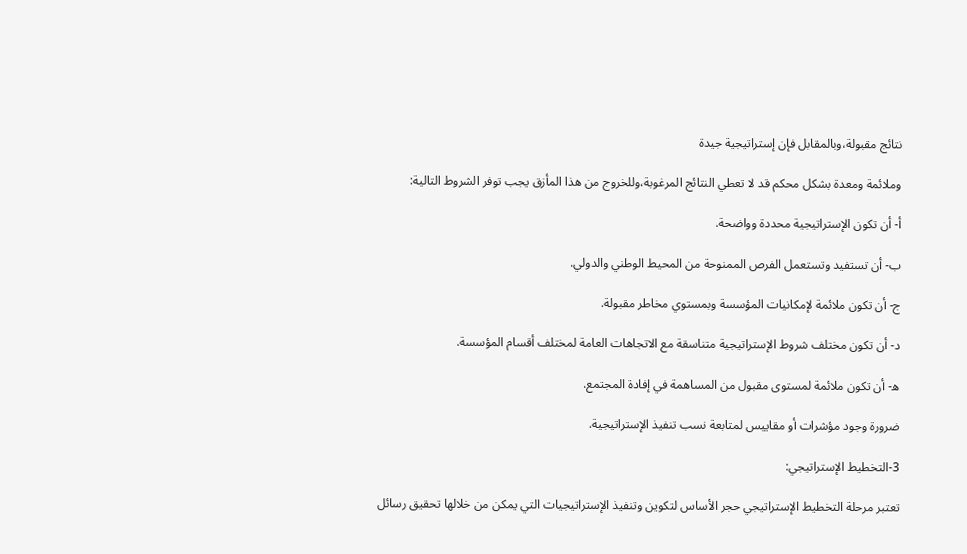نتائج مقبولة،وبالمقابل فإن إستراتيجية جيدة

وملائمة ومعدة بشكل محكم قد لا تعطي النتائج المرغوبة،وللخروج من هذا المأزق يجب توفر الشروط التالية:

أ- أن تكون الإستراتيجية محددة وواضحة.

ب- أن تستفيد وتستعمل الفرص الممنوحة من المحيط الوطني والدولي.

ج- أن تكون ملائمة لإمكانيات المؤسسة وبمستوي مخاطر مقبولة.

د- أن تكون مختلف شروط الإستراتيجية متناسقة مع الاتجاهات العامة لمختلف أقسام المؤسسة.

ه- أن تكون ملائمة لمستوى مقبول من المساهمة في إفادة المجتمع.

ضرورة وجود مؤشرات أو مقاييس لمتابعة نسب تنفيذ الإستراتيجية.

3-التخطيط الإستراتيجي:

تعتبر مرحلة التخطيط الإستراتيجي حجر الأساس لتكوين وتنفيذ الإستراتيجيات التي يمكن من خلالها تحقيق رسائل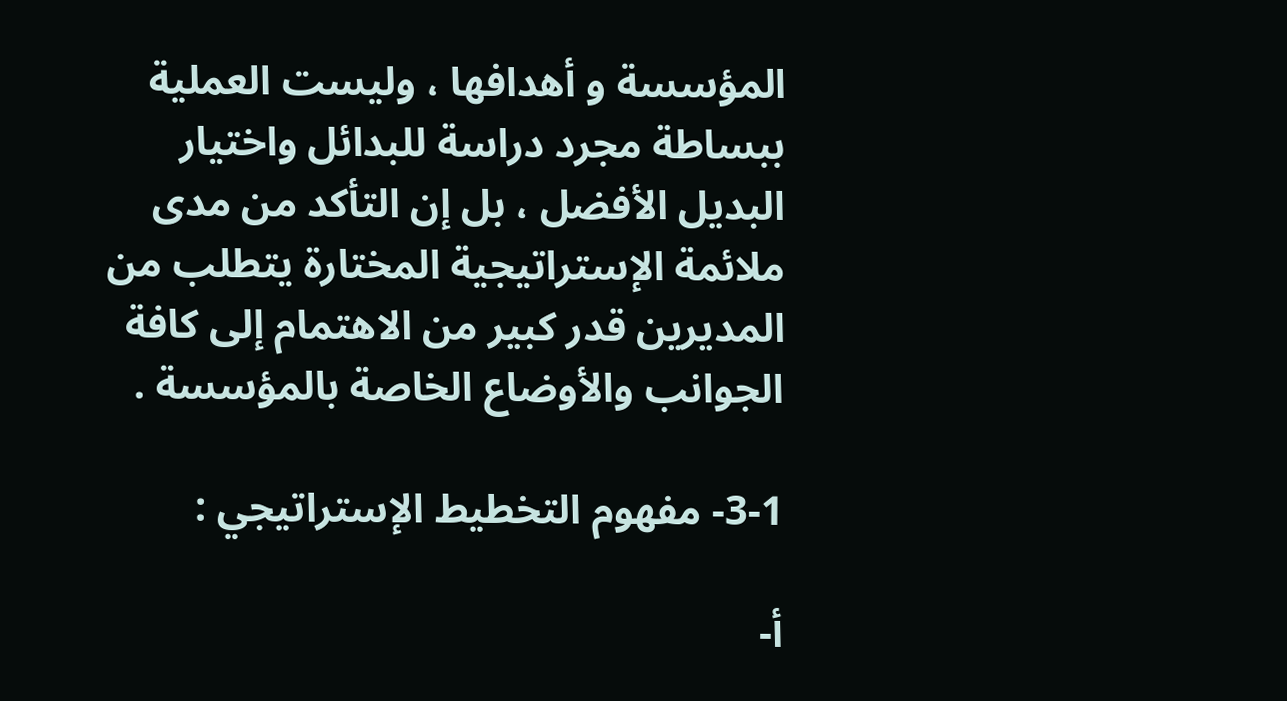المؤسسة و أهدافها ، وليست العملية ببساطة مجرد دراسة للبدائل واختيار البديل الأفضل ، بل إن التأكد من مدى ملائمة الإستراتيجية المختارة يتطلب من المديرين قدر كبير من الاهتمام إلى كافة الجوانب والأوضاع الخاصة بالمؤسسة .

3-1- مفهوم التخطيط الإستراتيجي :

أ-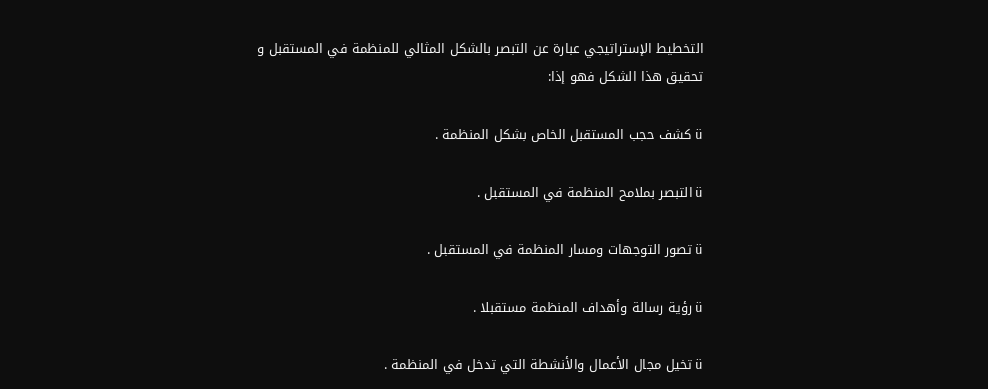التخطيط الإستراتيجي عبارة عن التبصر بالشكل المثالي للمنظمة في المستقبل و تحقيق هذا الشكل فهو إذا:

ü كشف حجب المستقبل الخاص بشكل المنظمة .

ü التبصر بملامح المنظمة في المستقبل .

ü تصور التوجهات ومسار المنظمة في المستقبل .

ü رؤية رسالة وأهداف المنظمة مستقبلا .

ü تخيل مجال الأعمال والأنشطة التي تدخل في المنظمة .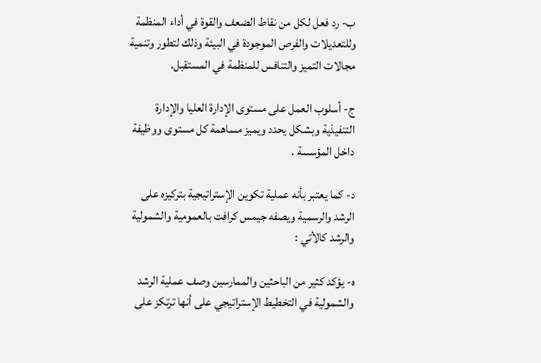ب- رد فعل لكل من نقاط الضعف والقوة في أداء المنظمة وللتعديلات والفرص الموجودة في البيئة وذلك لتطور وتنمية مجالات التميز والتنافس للمنظمة في المستقبل.

ج- أسلوب العمل على مستوى الإدارة العليا والإدارة التنفيذية وبشكل يحدد ويميز مساهمة كل مستوى ووظيفة داخل المؤسسة .

د- كما يعتبر بأنه عملية تكوين الإستراتيجية بتركيزه على الرشد والرسمية ويصفه جيمس كرافت بالعمومية والشمولية والرشد كالأتي :

ه- يؤكد كثير من الباحثين والممارسين وصف عملية الرشد والشمولية في التخطيط الإستراتيجي على أنها ترتكز على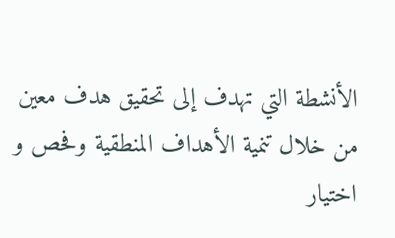الأنشطة التي تهدف إلى تحقيق هدف معين من خلال تنمية الأهداف المنطقية وفحص و اختيار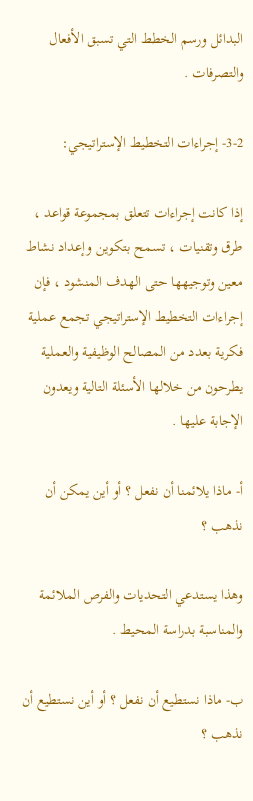البدائل ورسم الخطط التي تسبق الأفعال والتصرفات .

3-2- إجراءات التخطيط الإستراتيجي:

إذا كانت إجراءات تتعلق بمجموعة قواعد ، طرق وتقنيات ، تسمح بتكوين وإعداد نشاط معين وتوجيهها حتى الهدف المنشود ، فإن إجراءات التخطيط الإستراتيجي تجمع عملية فكرية بعدد من المصالح الوظيفية والعملية يطرحون من خلالها الأسئلة التالية ويعدون الإجابة عليها .

أ- ماذا يلائمنا أن نفعل ؟ أو أين يمكن أن نذهب ؟

وهذا يستدعي التحديات والفرص الملائمة والمناسبة بدراسة المحيط .

ب- ماذا نستطيع أن نفعل ؟ أو أين نستطيع أن نذهب ؟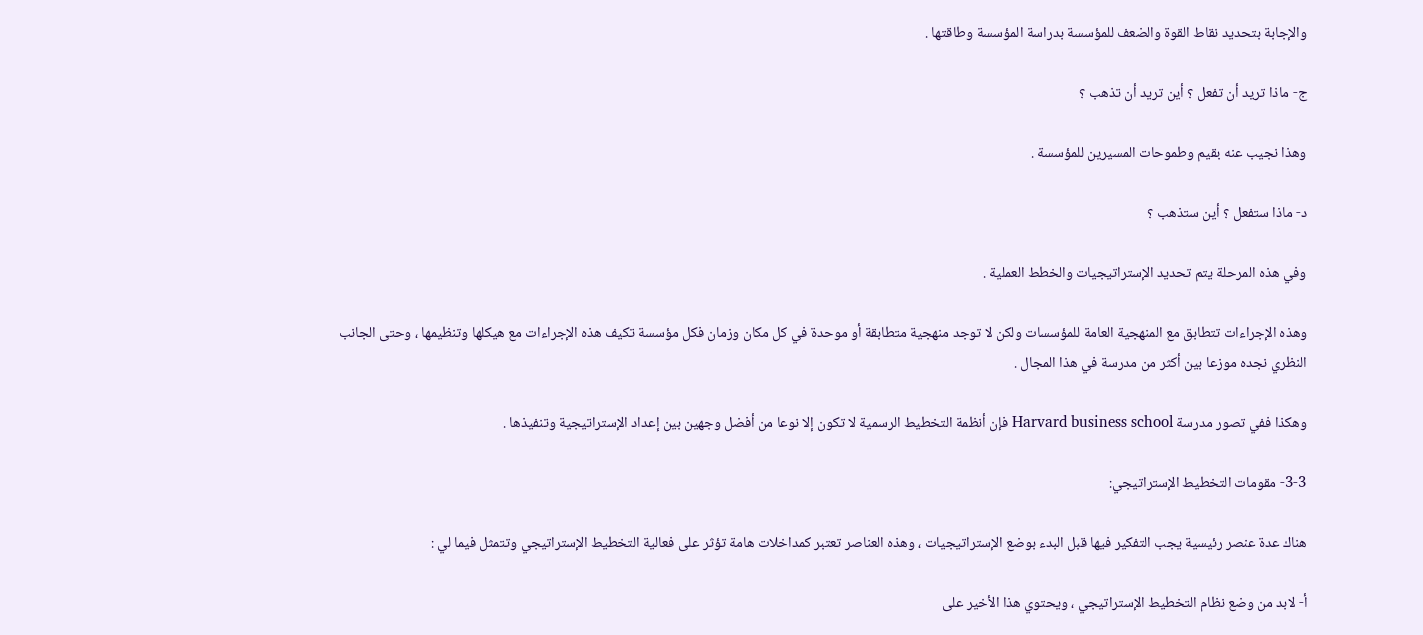والإجابة بتحديد نقاط القوة والضعف للمؤسسة بدراسة المؤسسة وطاقتها .

ج- ماذا تريد أن تفعل ؟ أين تريد أن تذهب ؟

وهذا نجيب عنه بقيم وطموحات المسيرين للمؤسسة .

د- ماذا ستفعل ؟ أين ستذهب ؟

وفي هذه المرحلة يتم تحديد الإستراتيجيات والخطط العملية .

وهذه الإجراءات تتطابق مع المنهجية العامة للمؤسسات ولكن لا توجد منهجية متطابقة أو موحدة في كل مكان وزمان فكل مؤسسة تكيف هذه الإجراءات مع هيكلها وتنظيمها ، وحتى الجانب النظري نجده موزعا بين أكثر من مدرسة في هذا المجال .

وهكذا ففي تصور مدرسة Harvard business school فإن أنظمة التخطيط الرسمية لا تكون إلا نوعا من أفضل وجهين بين إعداد الإستراتيجية وتنفيذها .

3-3- مقومات التخطيط الإستراتيجي:

هناك عدة عنصر رئيسية يجب التفكير فيها قبل البدء بوضع الإستراتيجيات ، وهذه العناصر تعتبر كمداخلات هامة تؤثر على فعالية التخطيط الإستراتيجي وتتمثل فيما لي :

أ- لابد من وضع نظام التخطيط الإستراتيجي ، ويحتوي هذا الأخير على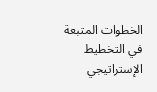الخطوات المتبعة في التخطيط الإستراتيجي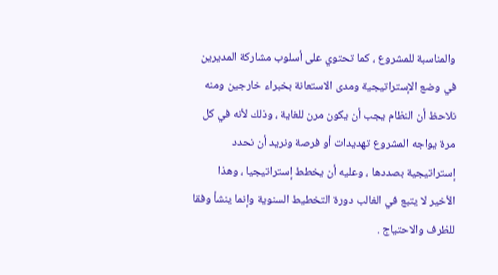والمناسبة للمشروع ، كما تحتوي على أسلوب مشاركة المديرين في وضع الإستراتيجية ومدى الاستعانة بخبراء خارجين ومنه نلاحظ أن النظام يجب أن يكون مرن للغاية ، وذلك لأنه في كل مرة يواجه المشروع تهديدات أو فرصة ونريد أن نحدد إستراتيجية بصددها ، وعليه أن يخطط إستراتيجيا ، وهذا الأخير لا يتبع في الغالب دورة التخطيط السنوية وإنما ينشأ وفقا للظرف والاحتياج .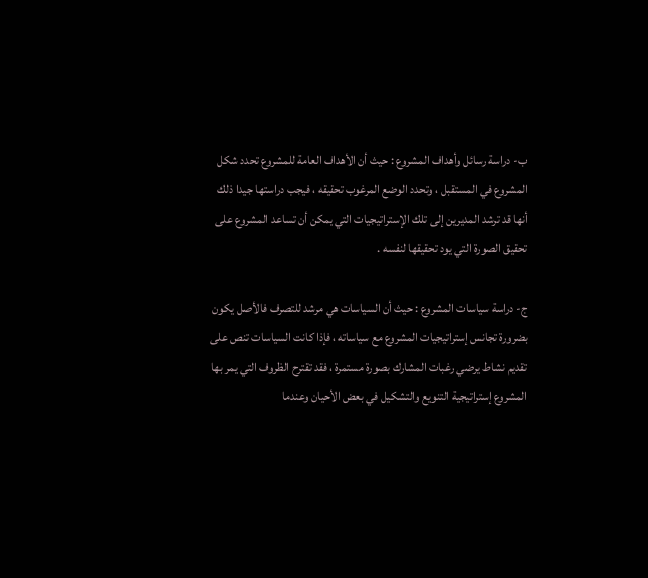ب- دراسة رسائل وأهداف المشروع : حيث أن الأهداف العامة للمشروع تحدد شكل المشروع في المستقبل ، وتحدد الوضع المرغوب تحقيقه ، فيجب دراستها جيدا ذلك أنها قد ترشد المديرين إلى تلك الإستراتيجيات التي يمكن أن تساعد المشروع على تحقيق الصورة التي يود تحقيقها لنفسه .

ج- دراسة سياسات المشروع : حيث أن السياسات هي مرشد للتصرف فالأصل يكون بضرورة تجانس إستراتيجيات المشروع مع سياساته ، فإذا كانت السياسات تنص على تقديم نشاط يرضي رغبات المشارك بصورة مستمرة ، فقد تقترح الظروف التي يمر بها المشروع إستراتيجية التنويع والتشكيل في بعض الأحيان وعندما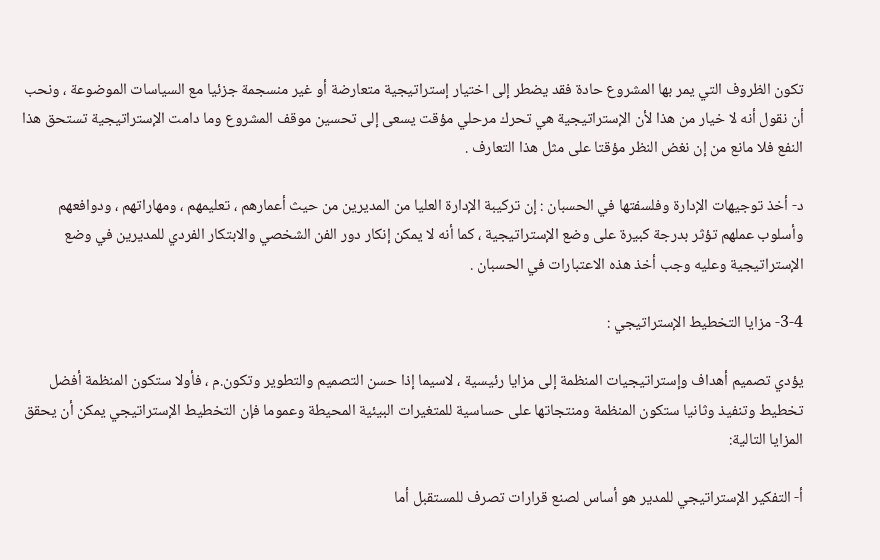تكون الظروف التي يمر بها المشروع حادة فقد يضطر إلى اختيار إستراتيجية متعارضة أو غير منسجمة جزئيا مع السياسات الموضوعة ، ونحب أن نقول أنه لا خيار من هذا لأن الإستراتيجية هي تحرك مرحلي مؤقت يسعى إلى تحسين موقف المشروع وما دامت الإستراتيجية تستحق هذا النفع فلا مانع من إن نغض النظر مؤقتا على مثل هذا التعارف .

د- أخذ توجيهات الإدارة وفلسفتها في الحسبان : إن تركيبة الإدارة العليا من المديرين من حيث أعمارهم ، تعليمهم ، ومهاراتهم ، ودوافعهم وأسلوب عملهم تؤثر بدرجة كبيرة على وضع الإستراتيجية ، كما أنه لا يمكن إنكار دور الفن الشخصي والابتكار الفردي للمديرين في وضع الإستراتيجية وعليه وجب أخذ هذه الاعتبارات في الحسبان .

3-4- مزايا التخطيط الإستراتيجي :

يؤدي تصميم أهداف وإستراتيجيات المنظمة إلى مزايا رئيسية ، لاسيما إذا حسن التصميم والتطوير وتكون.م ، فأولا ستكون المنظمة أفضل تخطيط وتنفيذ وثانيا ستكون المنظمة ومنتجاتها على حساسية للمتغيرات البيئية المحيطة وعموما فإن التخطيط الإستراتيجي يمكن أن يحقق المزايا التالية:

أ- التفكير الإستراتيجي للمدير هو أساس لصنع قرارات تصرف للمستقبل أما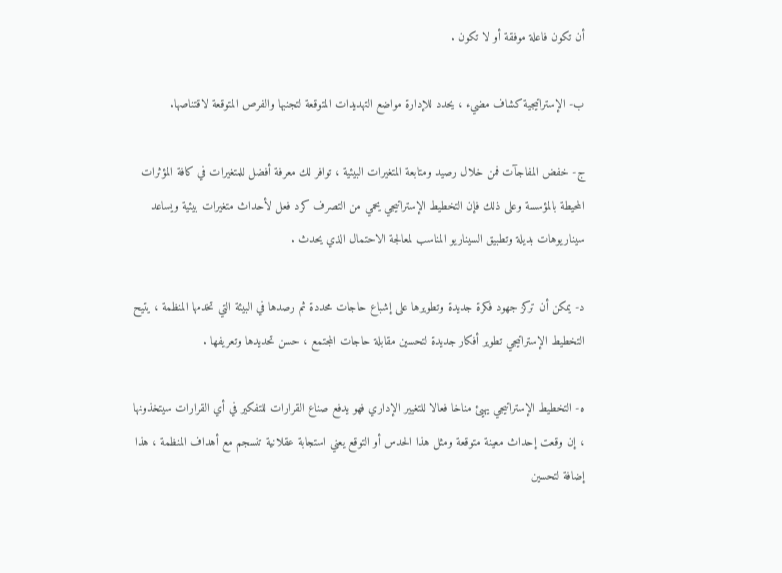أن تكون فاعلة موفقة أو لا تكون .

ب- الإستراتيجية كشاف مضيء ، يحدد للإدارة مواضع التهديدات المتوقعة لتجنبها والفرص المتوقعة لاقتناصها.

ج- خفض المفاجآت فمن خلال رصيد ومتابعة المتغيرات البيئية ، توافر لك معرفة أفضل للمتغيرات في كافة المؤثرات المحيطة بالمؤسسة وعلى ذلك فإن التخطيط الإستراتيجي يحمي من التصرف كرد فعل لأحداث متغيرات بيئية ويساعد سيناريوهات بديلة وتطبيق السيناريو المناسب لمعالجة الاحتمال الذي يحدث .

د- يمكن أن تركز جهود فكرة جديدة وتطويرها على إشباع حاجات محددة ثم رصدها في البيئة التي تخدمها المنظمة ، يتيح التخطيط الإستراتيجي تطوير أفكار جديدة لتحسين مقابلة حاجات المجتمع ، حسن تحديدها وتعريفها .

ه- التخطيط الإستراتيجي يهيئ مناخا فعالا للتغيير الإداري فهو يدفع صناع القرارات للتفكير في أي القرارات سيتخذونها ، إن وقعت إحداث معينة متوقعة ومثل هذا الحدس أو التوقع يعني استجابة عقلانية تنسجم مع أهداف المنظمة ، هذا إضافة لتحسين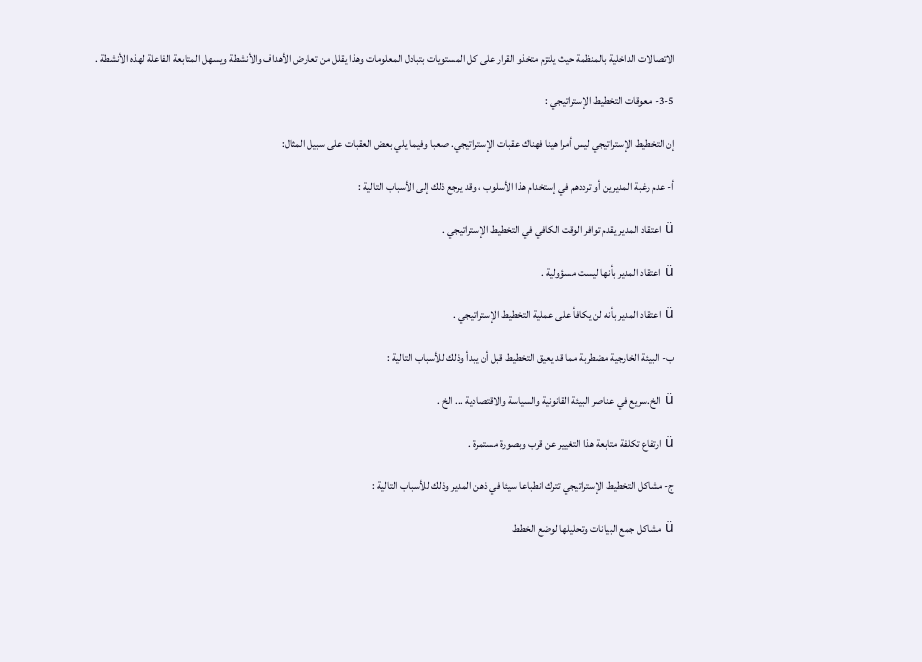الاتصالات الداخلية بالمنظمة حيث يلتزم متخذو القرار على كل المستويات بتبادل المعلومات وهذا يقلل من تعارض الأهداف والأنشطة ويسهل المتابعة الفاعلة لهذه الأنشطة .

3-5- معوقات التخطيط الإستراتيجي :

إن التخطيط الإستراتيجي ليس أمرا هينا فهناك عقبات الإستراتيجي. صعبا وفيما يلي بعض العقبات على سبيل المثال:

أ- عدم رغبة المديرين أو ترددهم في إستخدام هذا الأسلوب ، وقد يرجع ذلك إلى الأسباب التالية :

ü اعتقاد المدير يقدم توافر الوقت الكافي في التخطيط الإستراتيجي .

ü اعتقاد المدير بأنها ليست مسؤولية .

ü اعتقاد المدير بأنه لن يكافأ على عملية التخطيط الإستراتيجي .

ب- البيئة الخارجية مضطربة مما قد يعيق التخطيط قبل أن يبدأ وذلك للأسباب التالية :

ü الخ.سريع في عناصر البيئة القانونية والسياسة والاقتصادية ... الخ .

ü ارتفاع تكلفة متابعة هذا التغيير عن قرب وبصورة مستمرة .

ج- مشاكل التخطيط الإستراتيجي تترك انطباعا سيئا في ذهن المدير وذلك للأسباب التالية :

ü مشاكل جمع البيانات وتحليلها لوضع الخطط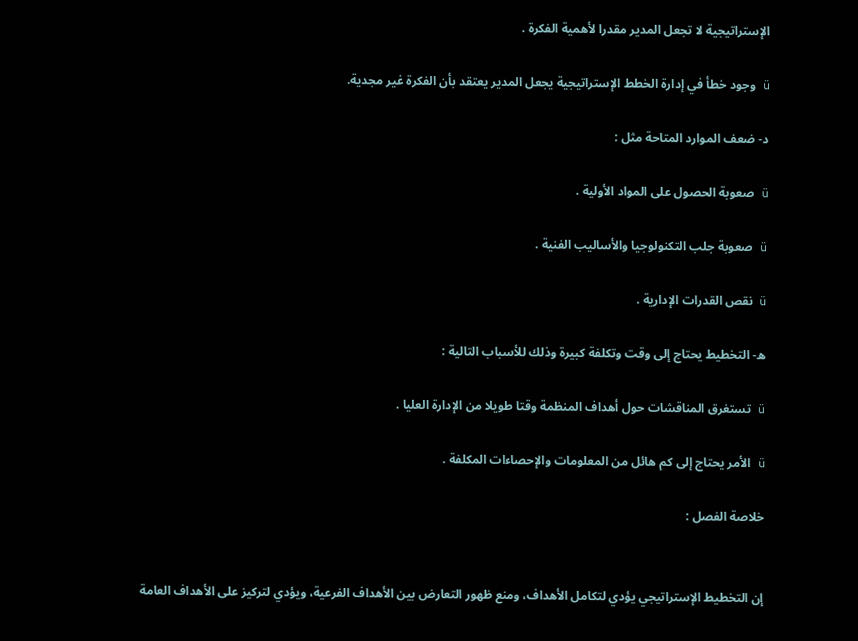الإستراتيجية لا تجعل المدير مقدرا لأهمية الفكرة .

ü وجود خطأ في إدارة الخطط الإستراتيجية يجعل المدير يعتقد بأن الفكرة غير مجدية.

د- ضعف الموارد المتاحة مثل :

ü صعوبة الحصول على المواد الأولية .

ü صعوبة جلب التكنولوجيا والأساليب الفنية .

ü نقص القدرات الإدارية .

ه- التخطيط يحتاج إلى وقت وتكلفة كبيرة وذلك للأسباب التالية :

ü تستغرق المناقشات حول أهداف المنظمة وقتا طويلا من الإدارة العليا .

ü الأمر يحتاج إلى كم هائل من المعلومات والإحصاءات المكلفة .

خلاصة الفصل :


إن التخطيط الإستراتيجي يؤدي لتكامل الأهداف، ومنع ظهور التعارض بين الأهداف الفرعية، ويؤدي لتركيز على الأهداف العامة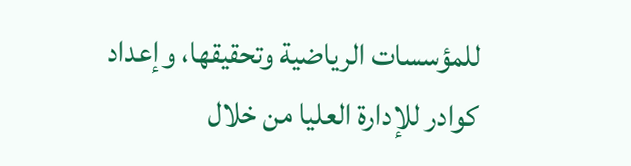للمؤسسات الرياضية وتحقيقها، وإعداد كوادر للإدارة العليا من خلال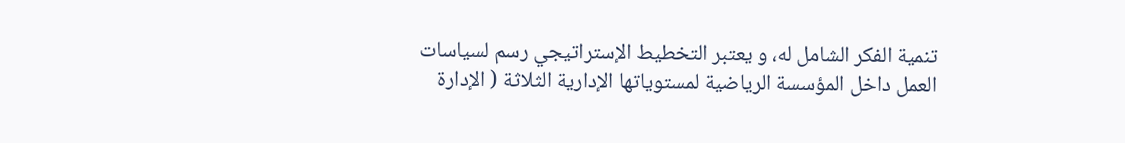تنمية الفكر الشامل له، و يعتبر التخطيط الإستراتيجي رسم لسياسات العمل داخل المؤسسة الرياضية لمستوياتها الإدارية الثلاثة ( الإدارة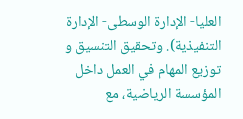العليا- الإدارة الوسطى- الإدارة التنفيذية). وتحقيق التنسيق و توزيع المهام في العمل داخل المؤسسة الرياضية، مع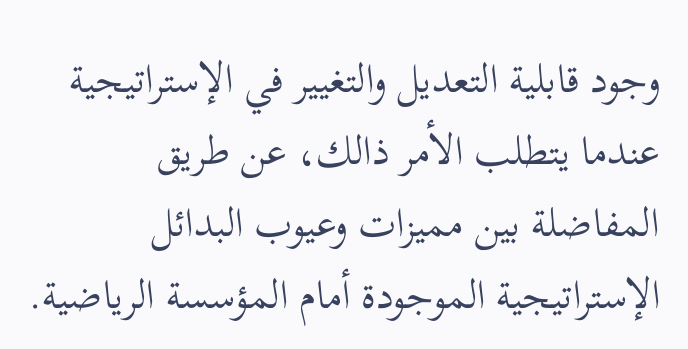وجود قابلية التعديل والتغيير في الإستراتيجية عندما يتطلب الأمر ذالك، عن طريق المفاضلة بين مميزات وعيوب البدائل الإستراتيجية الموجودة أمام المؤسسة الرياضية.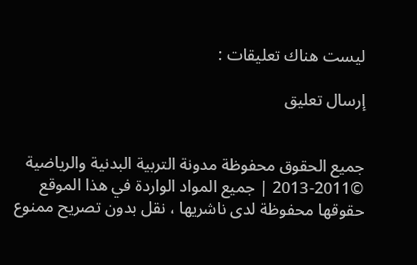ليست هناك تعليقات :

إرسال تعليق


جميع الحقوق محفوظة مدونة التربية البدنية والرياضية ©2011-2013 | جميع المواد الواردة في هذا الموقع حقوقها محفوظة لدى ناشريها ، نقل بدون تصريح ممنوع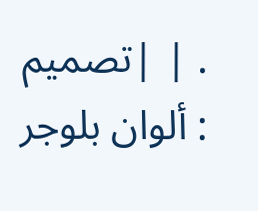. | |تصميم : ألوان بلوجر